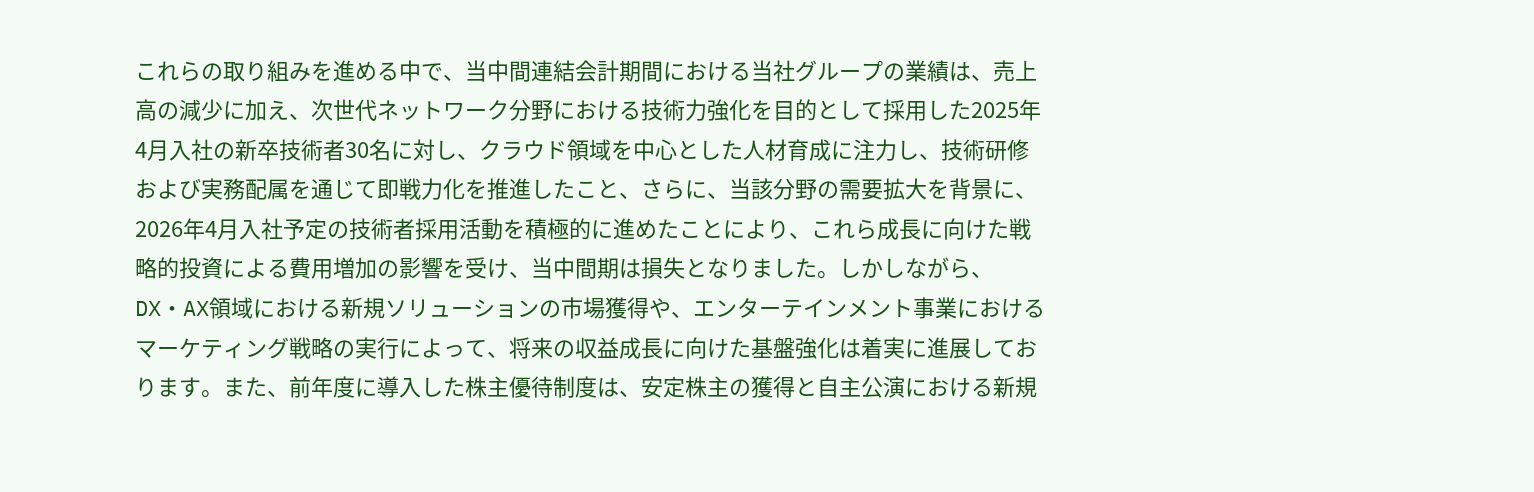これらの取り組みを進める中で、当中間連結会計期間における当社グループの業績は、売上高の減少に加え、次世代ネットワーク分野における技術力強化を目的として採用した2025年4月入社の新卒技術者30名に対し、クラウド領域を中心とした人材育成に注力し、技術研修および実務配属を通じて即戦力化を推進したこと、さらに、当該分野の需要拡大を背景に、2026年4月入社予定の技術者採用活動を積極的に進めたことにより、これら成長に向けた戦略的投資による費用増加の影響を受け、当中間期は損失となりました。しかしながら、DX・AX領域における新規ソリューションの市場獲得や、エンターテインメント事業におけるマーケティング戦略の実行によって、将来の収益成長に向けた基盤強化は着実に進展しております。また、前年度に導入した株主優待制度は、安定株主の獲得と自主公演における新規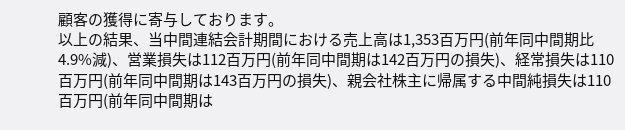顧客の獲得に寄与しております。
以上の結果、当中間連結会計期間における売上高は1,353百万円(前年同中間期比4.9%減)、営業損失は112百万円(前年同中間期は142百万円の損失)、経常損失は110百万円(前年同中間期は143百万円の損失)、親会社株主に帰属する中間純損失は110百万円(前年同中間期は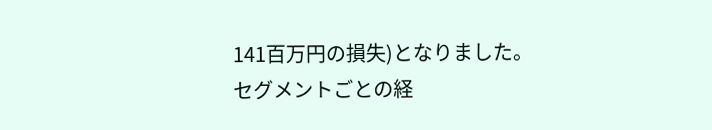141百万円の損失)となりました。
セグメントごとの経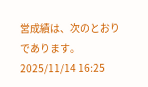営成績は、次のとおりであります。
2025/11/14 16:25